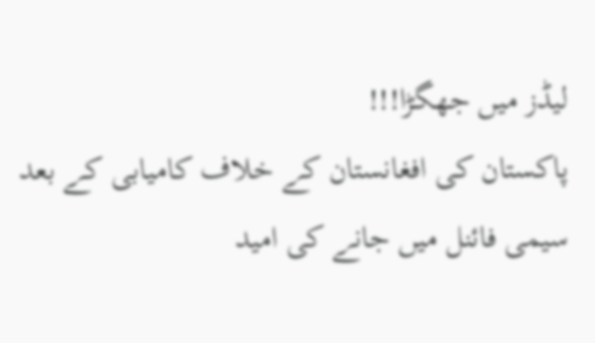لیڈز میں جھگڑا!!!
پاکستان کی افغانستان کے خلاف کامیابی کے بعد سیمی فائنل میں جانے کی امید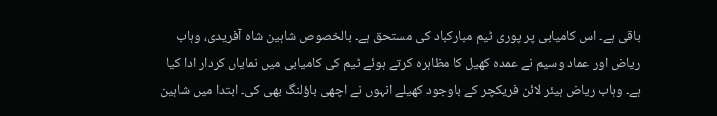باقی ہے۔ اس کامیابی پر پوری ٹیم مبارکباد کی مستحق ہے۔ بالخصوص شاہین شاہ آفریدی، وہاب ریاض اور عماد وسیم نے عمدہ کھیل کا مظاہرہ کرتے ہوئے ٹیم کی کامیابی میں نمایاں کردار ادا کیا ہے۔ وہاب ریاض ہیئر لائن فریکچر کے باوجود کھیلے انہوں نے اچھی باؤلنگ بھی کی۔ ابتدا میں شاہین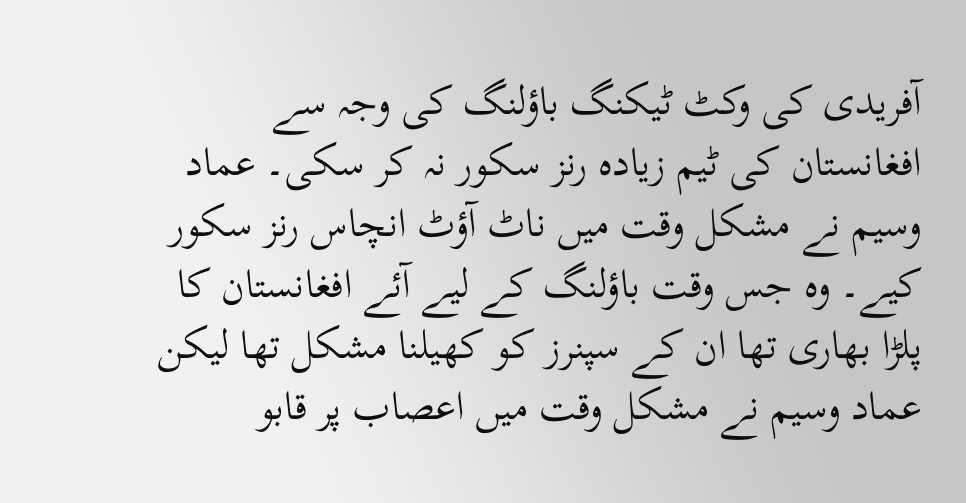آفریدی کی وکٹ ٹیکنگ باؤلنگ کی وجہ سے افغانستان کی ٹیم زیادہ رنز سکور نہ کر سکی۔ عماد وسیم نے مشکل وقت میں ناٹ آؤٹ انچاس رنز سکور کیے۔ وہ جس وقت باؤلنگ کے لیے آئے افغانستان کا پلڑا بھاری تھا ان کے سپنرز کو کھیلنا مشکل تھا لیکن عماد وسیم نے مشکل وقت میں اعصاب پر قابو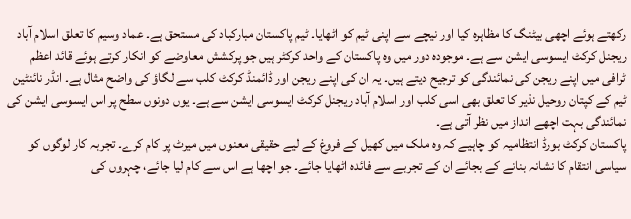رکھتے ہوئے اچھی بیٹنگ کا مظاہرہ کیا اور نیچے سے اپنی ٹیم کو اٹھایا۔ ٹیم پاکستان مبارکباد کی مستحق ہے۔ عماد وسیم کا تعلق اسلام آباد ریجنل کرکٹ ایسوسی ایشن سے ہے۔ موجودہ دور میں وہ پاکستان کے واحد کرکٹر ہیں جو پرکشش معاوضے کو انکار کرتے ہوئے قائد اعظم ٹرافی میں اپنے ریجن کی نمائندگی کو ترجیح دیتے ہیں۔ یہ ان کی اپنے ریجن اور ڈائمنڈ کرکٹ کلب سے لگاؤ کی واضح مثال ہے۔ انڈر نائنٹین ٹیم کے کپتان روحیل نذیر کا تعلق بھی اسی کلب اور اسلام آباد ریجنل کرکٹ ایسوسی ایشن سے ہے۔ یوں دونوں سطح پر اس ایسوسی ایشن کی نمائندگی بہت اچھے انداز میں نظر آتی ہے۔
پاکستان کرکٹ بورڈ انتظامیہ کو چاہیے کہ وہ ملک میں کھیل کے فروغ کے لیے حقیقی معنوں میں میرٹ پر کام کرے۔ تجربہ کار لوگوں کو سیاسی انتقام کا نشانہ بنانے کے بجائے ان کے تجربے سے فائدہ اٹھایا جائے۔ جو اچھا ہے اس سے کام لیا جائے، چہروں کی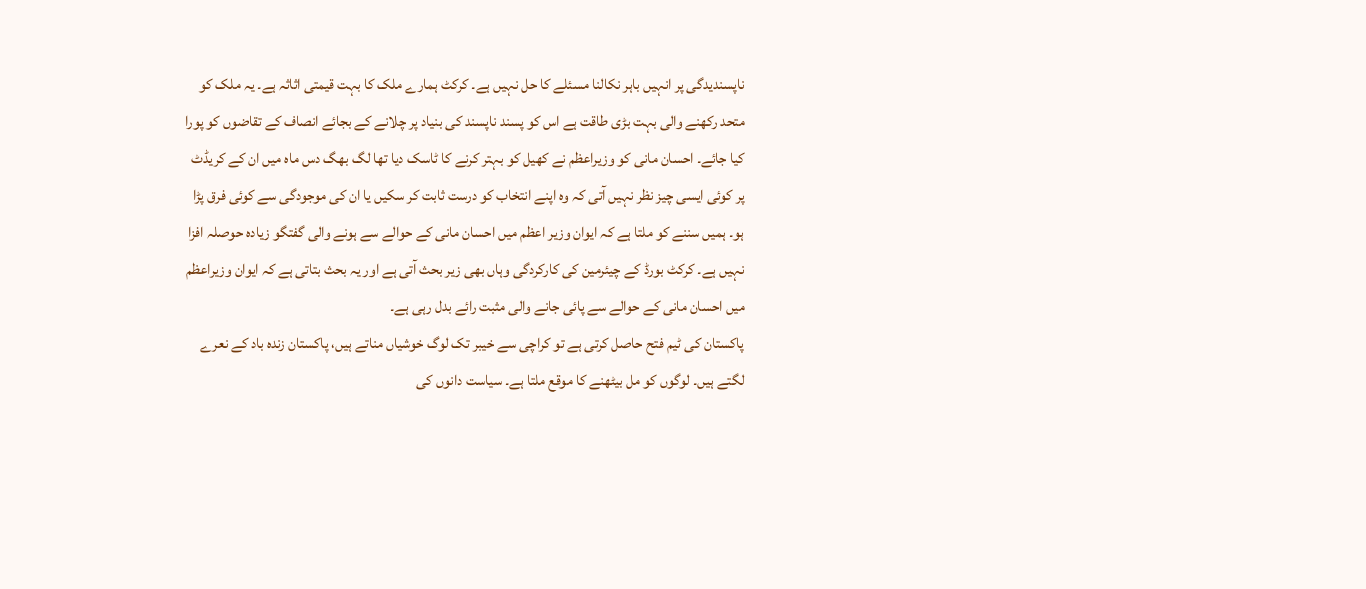ناپسندیدگی پر انہیں باہر نکالنا مسئلے کا حل نہیں ہے۔ کرکٹ ہمارے ملک کا بہت قیمتی اثاثہ ہے۔ یہ ملک کو متحد رکھنے والی بہت بڑی طاقت ہے اس کو پسند ناپسند کی بنیاد پر چلانے کے بجائے انصاف کے تقاضوں کو پورا کیا جائے۔ احسان مانی کو وزیراعظم نے کھیل کو بہتر کرنے کا ٹاسک دیا تھا لگ بھگ دس ماہ میں ان کے کریڈٹ پر کوئی ایسی چیز نظر نہیں آتی کہ وہ اپنے انتخاب کو درست ثابت کر سکیں یا ان کی موجودگی سے کوئی فرق پڑا ہو۔ ہمیں سننے کو ملتا ہے کہ ایوان وزیر اعظم میں احسان مانی کے حوالے سے ہونے والی گفتگو زیادہ حوصلہ افزا نہیں ہے۔ کرکٹ بورڈ کے چیئرمین کی کارکردگی وہاں بھی زیر بحث آتی ہے اور یہ بحث بتاتی ہے کہ ایوان وزیراعظم میں احسان مانی کے حوالے سے پائی جانے والی مثبت رائے بدل رہی ہے۔
پاکستان کی ٹیم فتح حاصل کرتی ہے تو کراچی سے خیبر تک لوگ خوشیاں مناتے ہیں، پاکستان زندہ باد کے نعرے لگتے ہیں۔ لوگوں کو مل بیٹھنے کا موقع ملتا ہے۔ سیاست دانوں کی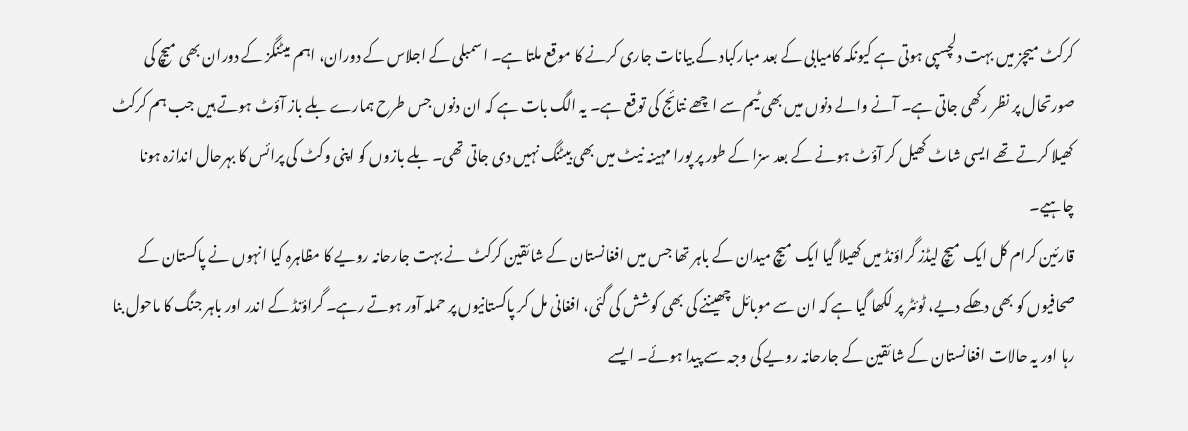کرکٹ میچز میں بہت دلچسپی ہوتی ہے کیونکہ کامیابی کے بعد مبارکباد کے بیانات جاری کرنے کا موقع ملتا ہے۔ اسمبلی کے اجلاس کے دوران، اہم میٹنگز کے دوران بھی میچ کی صورتحال پر نظر رکھی جاتی ہے۔ آنے والے دنوں میں بھی ٹیم سے اچھے نتائج کی توقع ہے۔ یہ الگ بات ہے کہ ان دنوں جس طرح ہمارے بلے باز آؤٹ ہوتے ہیں جب ہم کرکٹ کھیلا کرتے تھے ایسی شاٹ کھیل کر آؤٹ ہونے کے بعد سزا کے طور پر پورا مہینہ نیٹ میں بھی بیٹنگ نہیں دی جاتی تھی۔ بلے بازوں کو اپنی وکٹ کی پرائس کا بہرحال اندازہ ہونا چاہیے۔
قارئین کرام کل ایک میچ لیڈز گراؤنڈ میں کھیلا گیا ایک میچ میدان کے باہر تھا جس میں افغانستان کے شائقین کرکٹ نے بہت جارحانہ رویے کا مظاہرہ کیا انہوں نے پاکستان کے صحافیوں کو بھی دھکے دیے، ٹوئٹر پر لکھا گیا ہے کہ ان سے موبائل چھیننے کی بھی کوشش کی گئی، افغانی مل کر پاکستانیوں پر حملہ آور ہوتے رہے۔ گراؤنڈ کے اندر اور باہر جنگ کا ماحول بنا رہا اور یہ حالات افغانستان کے شائقین کے جارحانہ رویے کی وجہ سے پیدا ہوئے۔ ایسے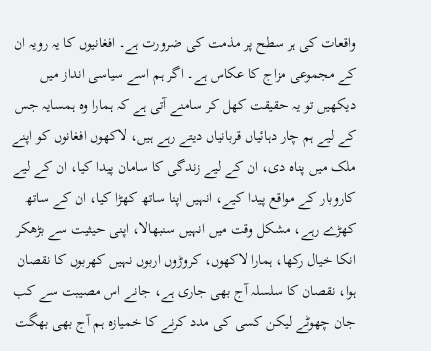واقعات کی ہر سطح پر مذمت کی ضرورت ہے۔ افغانیوں کا یہ رویہ ان کے مجموعی مزاج کا عکاس ہے۔ اگر ہم اسے سیاسی انداز میں دیکھیں تو یہ حقیقت کھل کر سامنے آتی ہے کہ ہمارا وہ ہمسایہ جس کے لیے ہم چار دہائیاں قربانیاں دیتے رہے ہیں، لاکھوں افغانوں کو اپنے ملک میں پناہ دی، ان کے لیے زندگی کا سامان پیدا کیا، ان کے لیے کاروبار کے مواقع پیدا کیے، انہیں اپنا ساتھ کھڑا کیا، ان کے ساتھ کھڑے رہے، مشکل وقت میں انہیں سنبھالا، اپنی حیثیت سے بڑھکر انکا خیال رکھا، ہمارا لاکھوں، کروڑوں اربوں نہیں کھربوں کا نقصان ہوا، نقصان کا سلسلہ آج بھی جاری ہے، جانے اس مصیبت سے کب جان چھوٹے لیکن کسی کی مدد کرنے کا خمیازہ ہم آج بھی بھگت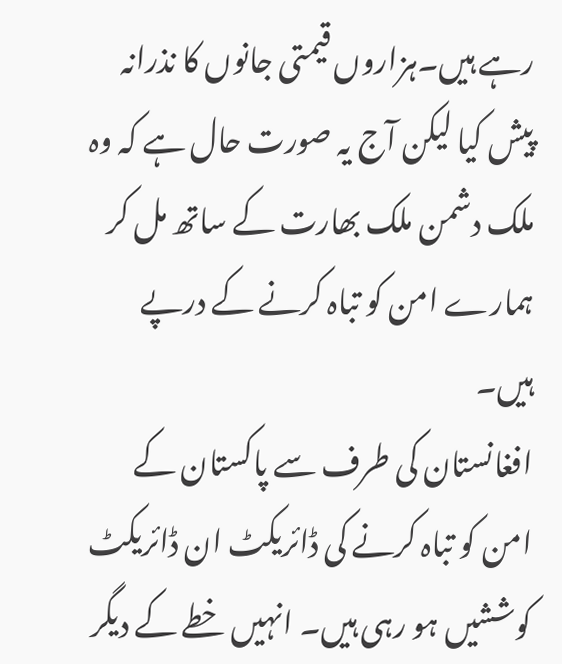رہے ہیں۔ہزاروں قیمتی جانوں کا نذرانہ پیش کیا لیکن آج یہ صورت حال ہے کہ وہ ملک دشمن ملک بھارت کے ساتھ مل کر ہمارے امن کو تباہ کرنے کے درپے ہیں۔
افغانستان کی طرف سے پاکستان کے امن کو تباہ کرنے کی ڈائریکٹ ان ڈائریکٹ کوششیں ہو رہی ہیں۔ انہیں خطے کے دیگر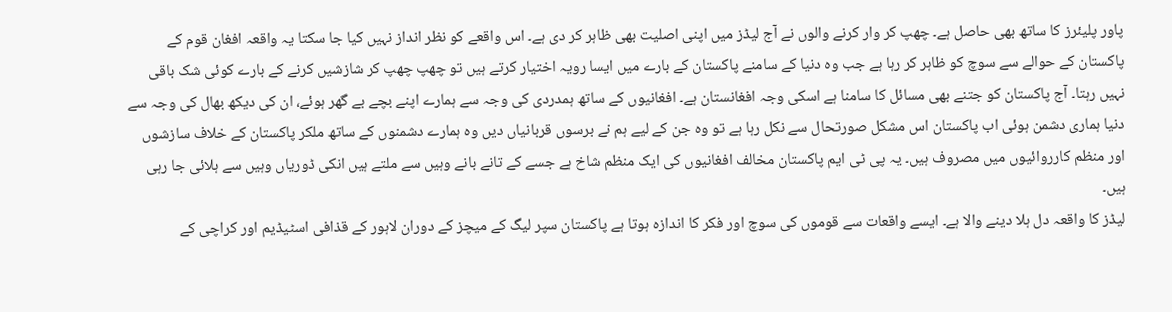پاور پلیئرز کا ساتھ بھی حاصل ہے۔ چھپ کر وار کرنے والوں نے آج لیڈز میں اپنی اصلیت بھی ظاہر کر دی ہے۔ اس واقعے کو نظر انداز نہیں کیا جا سکتا یہ واقعہ افغان قوم کے پاکستان کے حوالے سے سوچ کو ظاہر کر رہا ہے جب وہ دنیا کے سامنے پاکستان کے بارے میں ایسا رویہ اختیار کرتے ہیں تو چھپ چھپ کر شازشیں کرنے کے بارے کوئی شک باقی نہیں رہتا۔ آج پاکستان کو جتنے بھی مسائل کا سامنا ہے اسکی وجہ افغانستان ہے۔ افغانیوں کے ساتھ ہمدردی کی وجہ سے ہمارے اپنے بچے بے گھر ہوئے، ان کی دیکھ بھال کی وجہ سے دنیا ہماری دشمن ہوئی اب پاکستان اس مشکل صورتحال سے نکل رہا ہے تو وہ جن کے لیے ہم نے برسوں قربانیاں دیں وہ ہمارے دشمنوں کے ساتھ ملکر پاکستان کے خلاف سازشوں اور منظم کارروائیوں میں مصروف ہیں۔ یہ پی ٹی ایم پاکستان مخالف افغانیوں کی ایک منظم شاخ ہے جسے کے تانے بانے وہیں سے ملتے ہیں انکی ڈوریاں وہیں سے ہلائی جا رہی ہیں۔
لیڈز کا واقعہ دل ہلا دینے والا ہے۔ ایسے واقعات سے قوموں کی سوچ اور فکر کا اندازہ ہوتا ہے پاکستان سپر لیگ کے میچز کے دوران لاہور کے قذافی اسٹیڈیم اور کراچی کے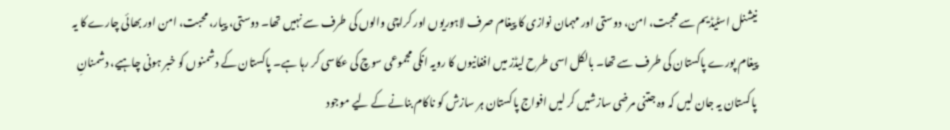نیشنل اسٹیڈیم سے محبت، امن، دوستی اور مہمان نوازی کا پیغام صرف لاہوریوں اور کراچی والوں کی طرف سے نہیں تھا۔ دوستی، پیار، محبت، امن اور بھائی چارے کا یہ پیغام پورے پاکستان کی طرف سے تھا۔ بالکل اسی طرح لیڈز میں افغانیوں کا رویہ انکی مجموعی سوچ کی عکاسی کر رہا ہے۔ پاکستان کے دشمنوں کو خبر ہونی چاہیے، دشمنانِ پاکستان یہ جان لیں کہ وہ جتنی مرضی سازشیں کر لیں افواج پاکستان ہر سازش کو ناکام بنانے کے لیے موجود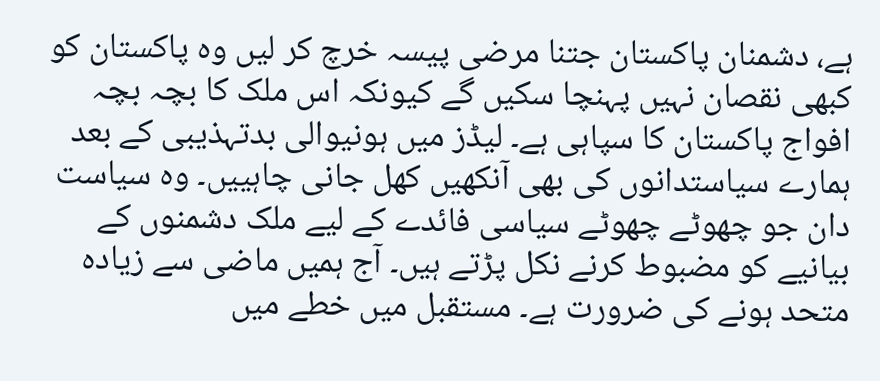ہے، دشمنان پاکستان جتنا مرضی پیسہ خرچ کر لیں وہ پاکستان کو کبھی نقصان نہیں پہنچا سکیں گے کیونکہ اس ملک کا بچہ بچہ افواج پاکستان کا سپاہی ہے۔ لیڈز میں ہونیوالی بدتہذیبی کے بعد ہمارے سیاستدانوں کی بھی آنکھیں کھل جانی چاہییں۔ وہ سیاست دان جو چھوٹے چھوٹے سیاسی فائدے کے لیے ملک دشمنوں کے بیانیے کو مضبوط کرنے نکل پڑتے ہیں۔ آج ہمیں ماضی سے زیادہ متحد ہونے کی ضرورت ہے۔ مستقبل میں خطے میں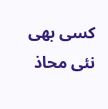کسی بھی نئی محاذ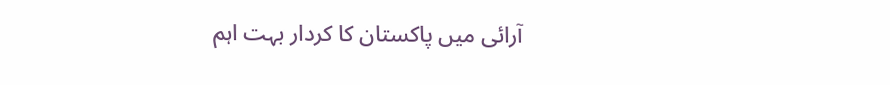آرائی میں پاکستان کا کردار بہت اہم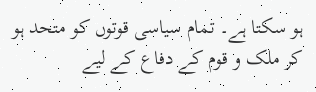ہو سکتا ہے۔ تمام سیاسی قوتوں کو متحد ہو کر ملک و قوم کے دفاع کے لیے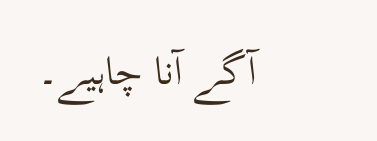آگے آنا چاہیے۔